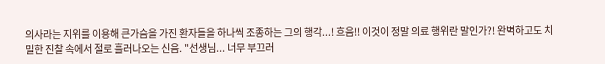의사라는 지위를 이용해 큰가슴을 가진 환자들을 하나씩 조종하는 그의 행각...! 흐음!! 이것이 정말 의료 행위란 말인가?! 완벽하고도 치밀한 진찰 속에서 절로 흘러나오는 신음. "선생님... 너무 부끄러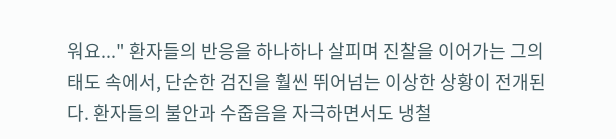워요..." 환자들의 반응을 하나하나 살피며 진찰을 이어가는 그의 태도 속에서, 단순한 검진을 훨씬 뛰어넘는 이상한 상황이 전개된다. 환자들의 불안과 수줍음을 자극하면서도 냉철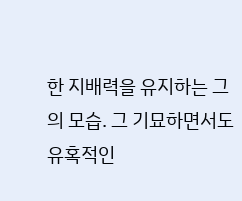한 지배력을 유지하는 그의 모습. 그 기묘하면서도 유혹적인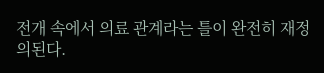전개 속에서 의료 관계라는 틀이 완전히 재정의된다.